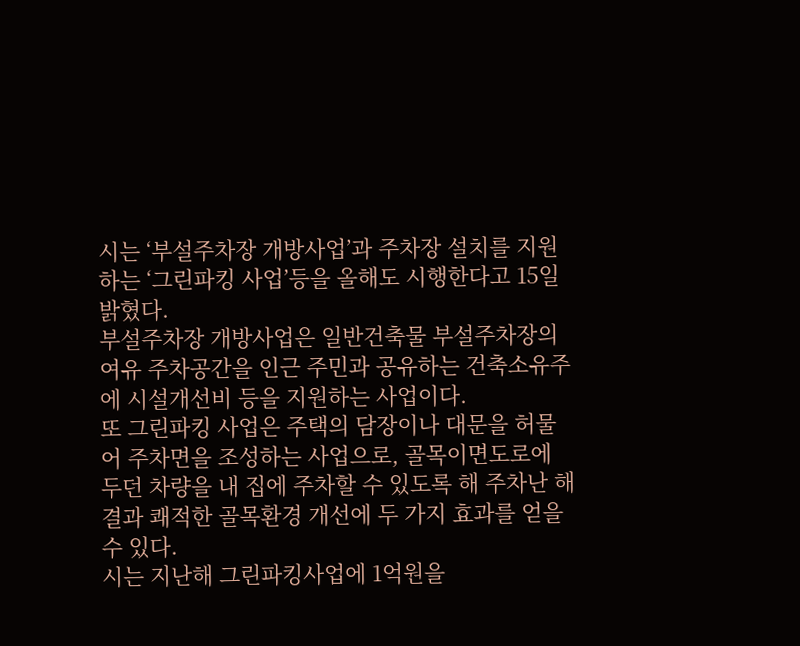시는 ‘부설주차장 개방사업’과 주차장 설치를 지원하는 ‘그린파킹 사업’등을 올해도 시행한다고 15일 밝혔다.
부설주차장 개방사업은 일반건축물 부설주차장의 여유 주차공간을 인근 주민과 공유하는 건축소유주에 시설개선비 등을 지원하는 사업이다.
또 그린파킹 사업은 주택의 담장이나 대문을 허물어 주차면을 조성하는 사업으로, 골목이면도로에 두던 차량을 내 집에 주차할 수 있도록 해 주차난 해결과 쾌적한 골목환경 개선에 두 가지 효과를 얻을 수 있다.
시는 지난해 그린파킹사업에 1억원을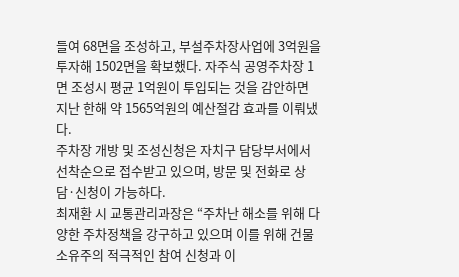들여 68면을 조성하고, 부설주차장사업에 3억원을 투자해 1502면을 확보했다. 자주식 공영주차장 1면 조성시 평균 1억원이 투입되는 것을 감안하면 지난 한해 약 1565억원의 예산절감 효과를 이뤄냈다.
주차장 개방 및 조성신청은 자치구 담당부서에서 선착순으로 접수받고 있으며, 방문 및 전화로 상담·신청이 가능하다.
최재환 시 교통관리과장은 “주차난 해소를 위해 다양한 주차정책을 강구하고 있으며 이를 위해 건물소유주의 적극적인 참여 신청과 이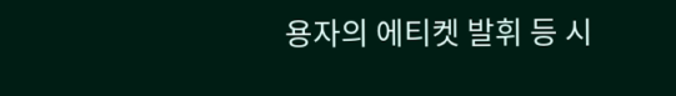용자의 에티켓 발휘 등 시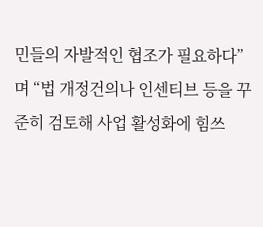민들의 자발적인 협조가 필요하다”며 “법 개정건의나 인센티브 등을 꾸준히 검토해 사업 활성화에 힘쓰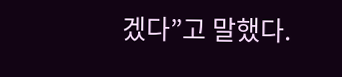겠다”고 말했다.